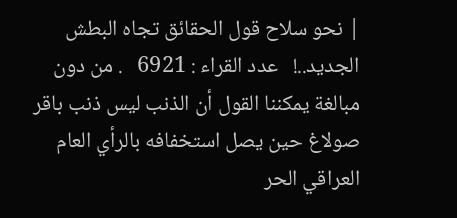| نحو سلاح قول الحقائق تجاه البطش الجديد..!   عدد القراء : 6921   . من دون مبالغة يمكننا القول أن الذنب ليس ذنب باقر صولاغ حين يصل استخفافه بالرأي العام العراقي الحر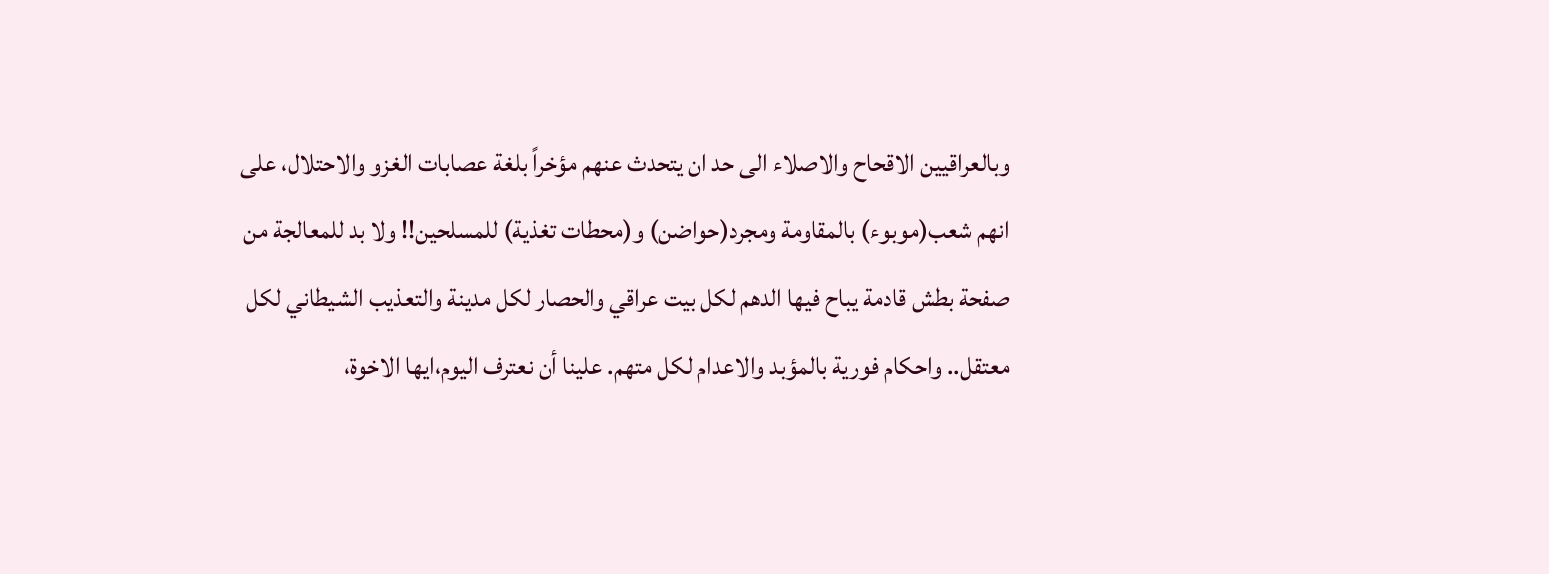وبالعراقيين الاقحاح والاصلاء الى حد ان يتحدث عنهم مؤخراً بلغة عصابات الغزو والاحتلال، على انهم شعب(موبوء) بالمقاومة ومجرد(حواضن) و(محطات تغذية) للمسلحين!! ولا بد للمعالجة من صفحة بطش قادمة يباح فيها الدهم لكل بيت عراقي والحصار لكل مدينة والتعذيب الشيطاني لكل معتقل.. واحكام فورية بالمؤبد والاعدام لكل متهم. علينا أن نعترف اليوم،ايها الاخوة،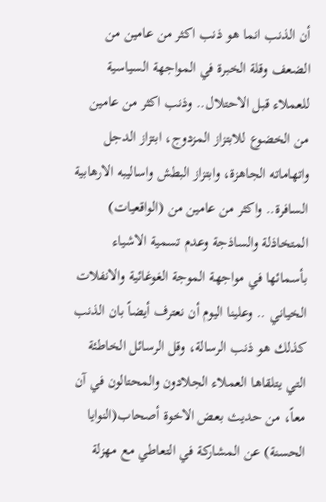أن الذنب انما هو ذنب اكثر من عامين من الضعف وقلة الخبرة في المواجهة السياسية للعملاء قبل الاحتلال.. وذنب اكثر من عامين من الخضوع للابتزاز المزدوج، ابتزاز الدجل واتهاماته الجاهزة، وابتزاز البطش واساليبه الارهابية السافرة.. واكثر من عامين من (الواقعيات) المتخاذلة والساذجة وعدم تسمية الاشياء بأسمائها في مواجهة الموجة الغوغائية والانفلات الخياني .. وعلينا اليوم أن نعترف أيضاً بان الذنب كذلك هو ذنب الرسالة، وقل الرسائل الخاطئة التي يتلقاها العملاء الجلادون والمحتالون في آن معاً، من حديث بعض الاخوة أصحاب(النوايا الحسنة) عن المشاركة في التعاطي مع مهزلة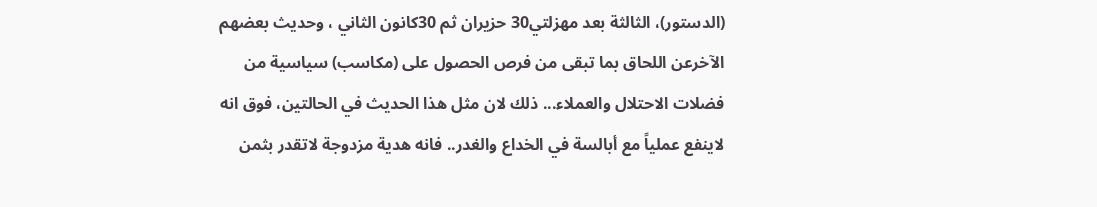(الدستور)، الثالثة بعد مهزلتي30 حزيران ثم 30كانون الثاني ، وحديث بعضهم الآخرعن اللحاق بما تبقى من فرص الحصول على (مكاسب) سياسية من فضلات الاحتلال والعملاء... ذلك لان مثل هذا الحديث في الحالتين، فوق انه لاينفع عملياً مع أبالسة في الخداع والغدر.. فانه هدية مزدوجة لاتقدر بثمن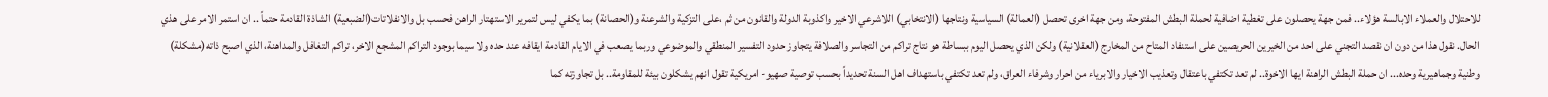للاحتلال والعملاء الابالسة هؤلاء.. فمن جهة يحصلون على تغطية اضافية لحملة البطش المفتوحة، ومن جهة اخرى تحصل (العمالة) السياسية ونتاجها (الانتخابي) اللاشرعي الاخير واكذوبة الدولة والقانون من ثم ،على التزكية والشرعنة و(الحصانة) بما يكفي ليس لتمرير الاستهتار الراهن فحسب بل والانفلاتات(الضبعية) الشاذة القادمة حتماً .. ان استمر الامر على هذي الحال. نقول هذا من دون ان نقصد التجني على احد من الخيرين الحريصين على استنفاد المتاح من المخارج (العقلانية) ولكن الذي يحصل اليوم ببساطة هو نتاج تراكم من التجاسر والصلافة يتجاوز حدود التفسير المنطقي والموضوعي وربما يصعب في الايام القادمة ايقافه عند حده ولا سيما بوجود التراكم المشجع الاخر، تراكم التغافل والمداهنة، الذي اصبح ذاته(مشكلة) وطنية وجماهيرية وحده... ان حملة البطش الراهنة ايها الاخوة.. لم تعد تكتفي باعتقال وتعذيب الاخيار والابرياء من احرار وشرفاء العراق، ولم تعد تكتفي باستهداف اهل السنة تحديداً بحسب توصية صهيو- امريكية تقول انهم يشكلون بيئة للمقاومة.. بل تجاوزته كما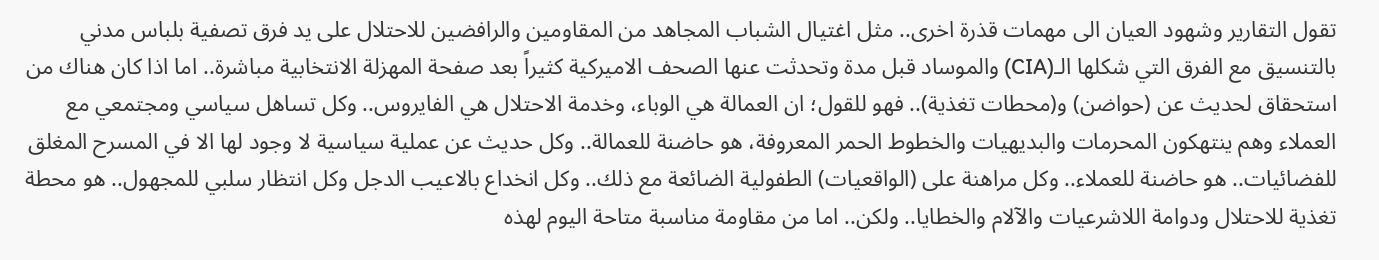تقول التقارير وشهود العيان الى مهمات قذرة اخرى.. مثل اغتيال الشباب المجاهد من المقاومين والرافضين للاحتلال على يد فرق تصفية بلباس مدني بالتنسيق مع الفرق التي شكلها الـ(CIA) والموساد قبل مدة وتحدثت عنها الصحف الاميركية كثيراً بعد صفحة المهزلة الانتخابية مباشرة.. اما اذا كان هناك من استحقاق لحديث عن (حواضن) و(محطات تغذية).. فهو للقول؛ ان العمالة هي الوباء، وخدمة الاحتلال هي الفايروس.. وكل تساهل سياسي ومجتمعي مع العملاء وهم ينتهكون المحرمات والبديهيات والخطوط الحمر المعروفة، هو حاضنة للعمالة.. وكل حديث عن عملية سياسية لا وجود لها الا في المسرح المغلق للفضائيات.. هو حاضنة للعملاء.. وكل مراهنة على (الواقعيات) الطفولية الضائعة مع ذلك.. وكل انخداع بالاعيب الدجل وكل انتظار سلبي للمجهول.. هو محطة تغذية للاحتلال ودوامة اللاشرعيات والآلام والخطايا.. ولكن.. اما من مقاومة مناسبة متاحة اليوم لهذه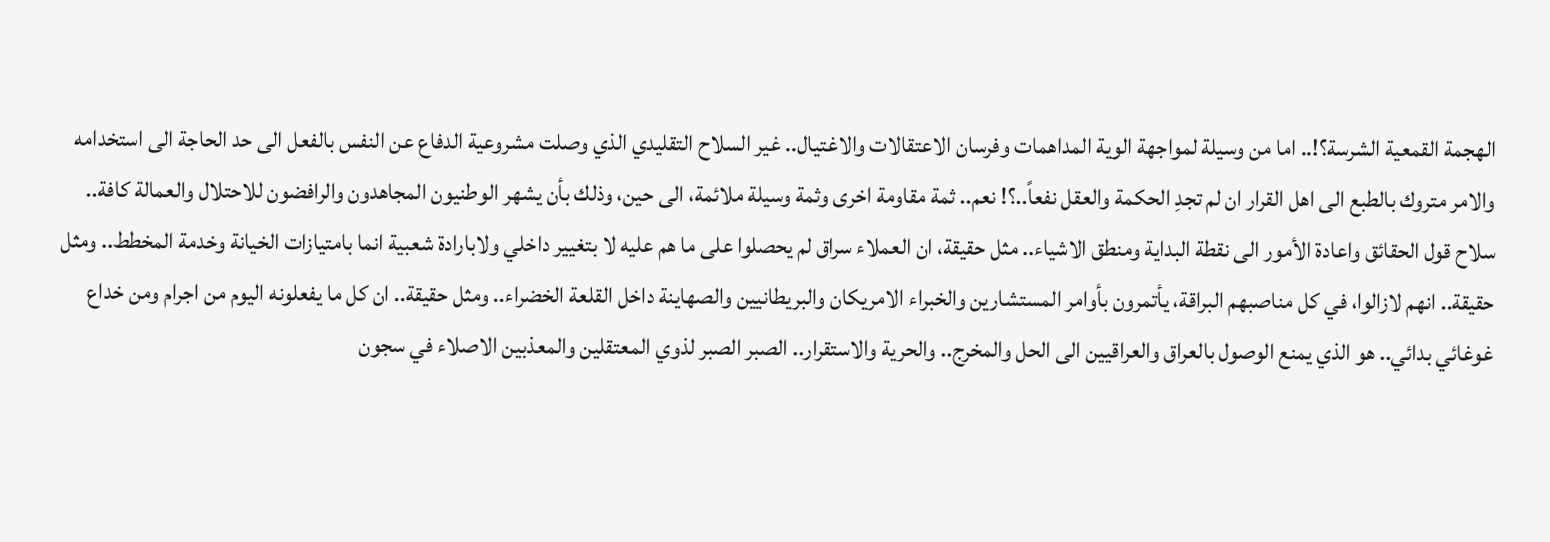الهجمة القمعية الشرسة؟!.. اما من وسيلة لمواجهة الوية المداهمات وفرسان الاعتقالات والاغتيال.. غير السلاح التقليدي الذي وصلت مشروعية الدفاع عن النفس بالفعل الى حد الحاجة الى استخدامه والامر متروك بالطبع الى اهل القرار ان لم تجدِ الحكمة والعقل نفعاً..؟! نعم.. ثمة مقاومة اخرى وثمة وسيلة ملائمة، الى حين، وذلك بأن يشهر الوطنيون المجاهدون والرافضون للاحتلال والعمالة كافة.. سلاح قول الحقائق واعادة الأمور الى نقطة البداية ومنطق الاشياء.. مثل حقيقة، ان العملاء سراق لم يحصلوا على ما هم عليه لا بتغيير داخلي ولابارادة شعبية انما بامتيازات الخيانة وخدمة المخطط.. ومثل حقيقة.. انهم لازالوا، في كل مناصبهم البراقة، يأتمرون بأوامر المستشارين والخبراء الامريكان والبريطانيين والصهاينة داخل القلعة الخضراء.. ومثل حقيقة.. ان كل ما يفعلونه اليوم من اجرام ومن خداع غوغائي بدائي.. هو الذي يمنع الوصول بالعراق والعراقيين الى الحل والمخرج.. والحرية والاستقرار.. الصبر الصبر لذوي المعتقلين والمعذبين الاصلاء في سجون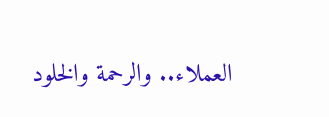العملاء.. والرحمة والخلود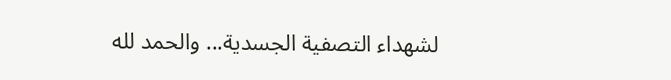لشهداء التصفية الجسدية... والحمد لله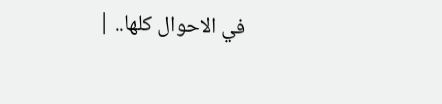في الاحوال كلها.. |